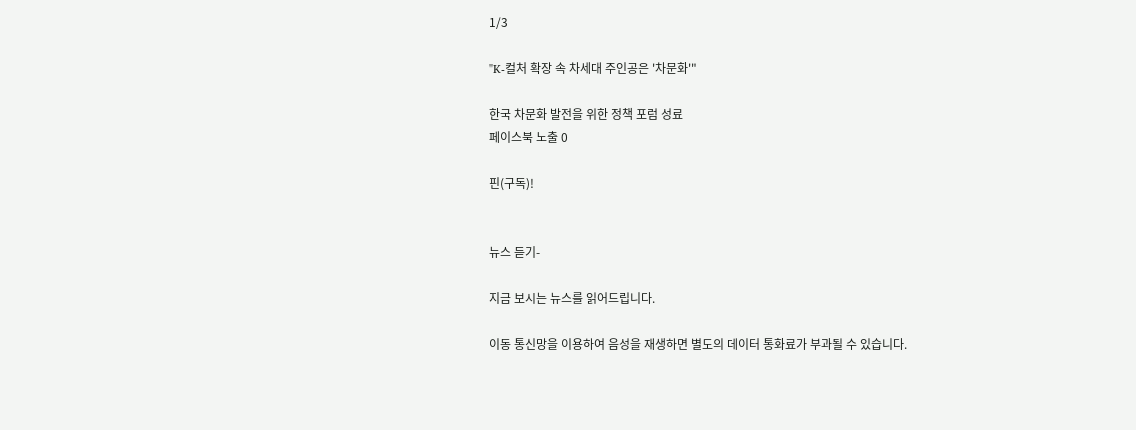1/3

"K-컬처 확장 속 차세대 주인공은 '차문화'"

한국 차문화 발전을 위한 정책 포럼 성료
페이스북 노출 0

핀(구독)!


뉴스 듣기-

지금 보시는 뉴스를 읽어드립니다.

이동 통신망을 이용하여 음성을 재생하면 별도의 데이터 통화료가 부과될 수 있습니다.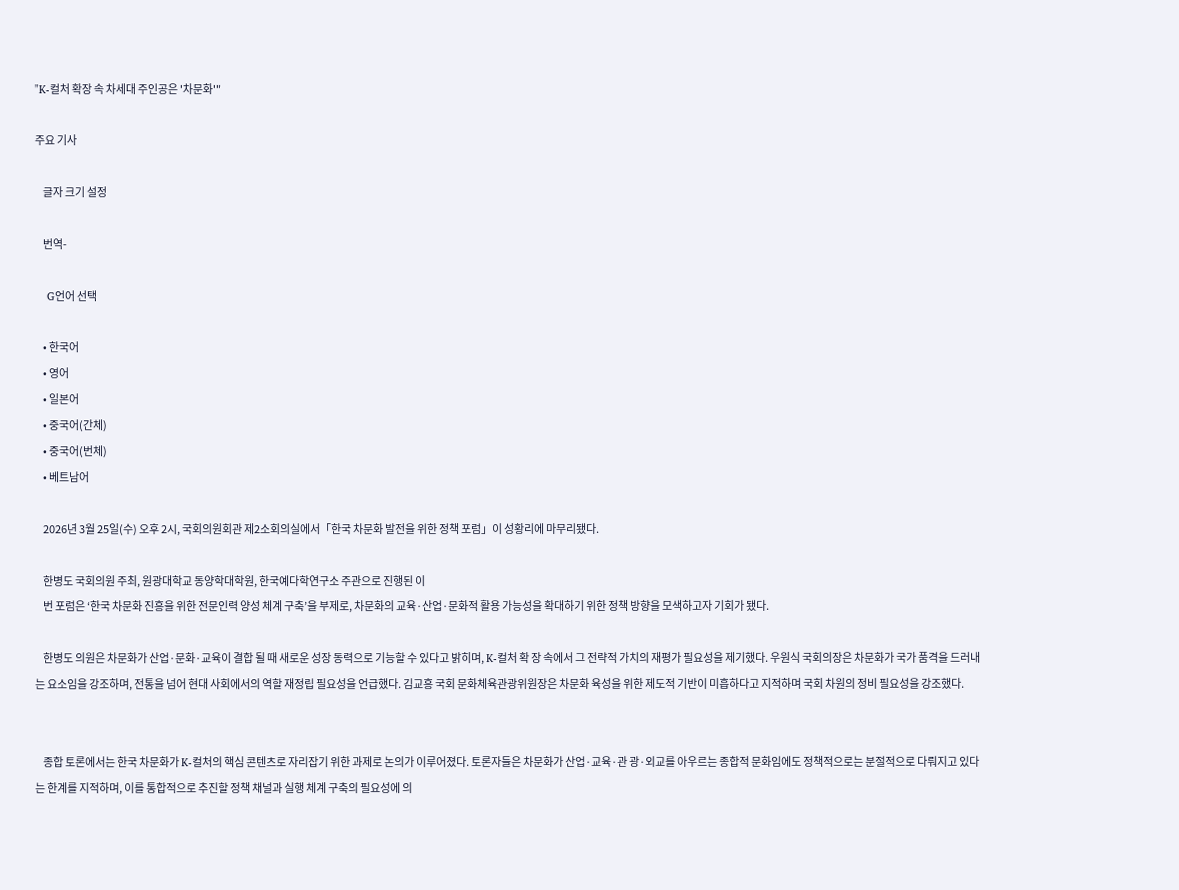"K-컬처 확장 속 차세대 주인공은 '차문화'"

주요 기사

    글자 크기 설정

    번역-

    G언어 선택

    • 한국어
    • 영어
    • 일본어
    • 중국어(간체)
    • 중국어(번체)
    • 베트남어

    2026년 3월 25일(수) 오후 2시, 국회의원회관 제2소회의실에서「한국 차문화 발전을 위한 정책 포럼」이 성황리에 마무리됐다.

    한병도 국회의원 주최, 원광대학교 동양학대학원, 한국예다학연구소 주관으로 진행된 이
    번 포럼은 ‘한국 차문화 진흥을 위한 전문인력 양성 체계 구축’을 부제로, 차문화의 교육·산업·문화적 활용 가능성을 확대하기 위한 정책 방향을 모색하고자 기회가 됐다.

    한병도 의원은 차문화가 산업·문화·교육이 결합 될 때 새로운 성장 동력으로 기능할 수 있다고 밝히며, K-컬처 확 장 속에서 그 전략적 가치의 재평가 필요성을 제기했다. 우원식 국회의장은 차문화가 국가 품격을 드러내는 요소임을 강조하며, 전통을 넘어 현대 사회에서의 역할 재정립 필요성을 언급했다. 김교흥 국회 문화체육관광위원장은 차문화 육성을 위한 제도적 기반이 미흡하다고 지적하며 국회 차원의 정비 필요성을 강조했다.


    종합 토론에서는 한국 차문화가 K-컬처의 핵심 콘텐츠로 자리잡기 위한 과제로 논의가 이루어졌다. 토론자들은 차문화가 산업·교육·관 광·외교를 아우르는 종합적 문화임에도 정책적으로는 분절적으로 다뤄지고 있다는 한계를 지적하며, 이를 통합적으로 추진할 정책 채널과 실행 체계 구축의 필요성에 의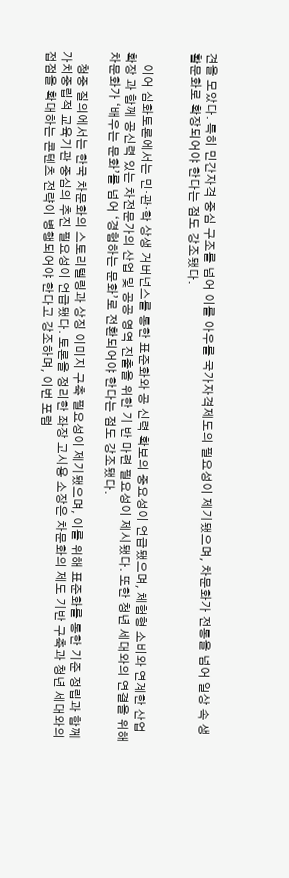견을 모았다. 특히 민간자격 중심 구조를 넘어 이를 아우를 국가자격제도의 필요성이 제기됐으며, 차문화가 전통을 넘어 일상 속 생활문화로 확장되어야 한다는 점도 강조됐다.


    이어 심화토론에서는 민·관·학 상생 거버넌스를 통한 표준화와 공 신력 확보의 중요성이 언급됐으며, 체험형 소비와 연계한 산업 확장 과 함께 공신력 있는 차전문가의 산업 및 공공 영역 진출을 위한 기 반 마련 필요성이 제시됐다. 또한 청년 세대와의 연결을 위해 차문화가 ‘배우는 문화’를 넘어 ‘경험하는 문화’로 전환되어야 한다는 점도 강조됐다.

    청중 질의에서는 한국 차문화의 스토리텔링과 상징 이미지 구축 필요성이 제기됐으며, 이를 위해 표준화를 통한 기준 정립과 함께 가치중립적 교육기관 중심의 추진 필요성이 언급됐다. 토론을 정리한 좌장 고시용 소장은 차문화의 제도 기반 구축과 청년 세대와의 접점을 확대하는 콘텐츠 전략이 병행되어야 한다고 강조하며, 이번 포럼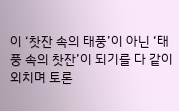이 ‘찻잔 속의 태풍’이 아닌 ‘태풍 속의 찻잔’이 되기를 다 같이 외치며 토론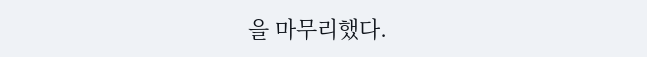을 마무리했다.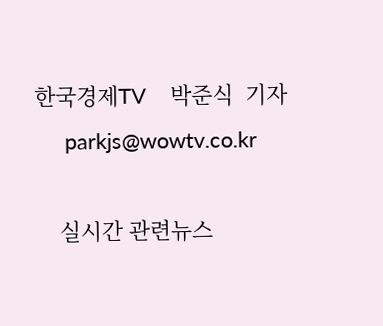한국경제TV    박준식  기자
     parkjs@wowtv.co.kr

    실시간 관련뉴스